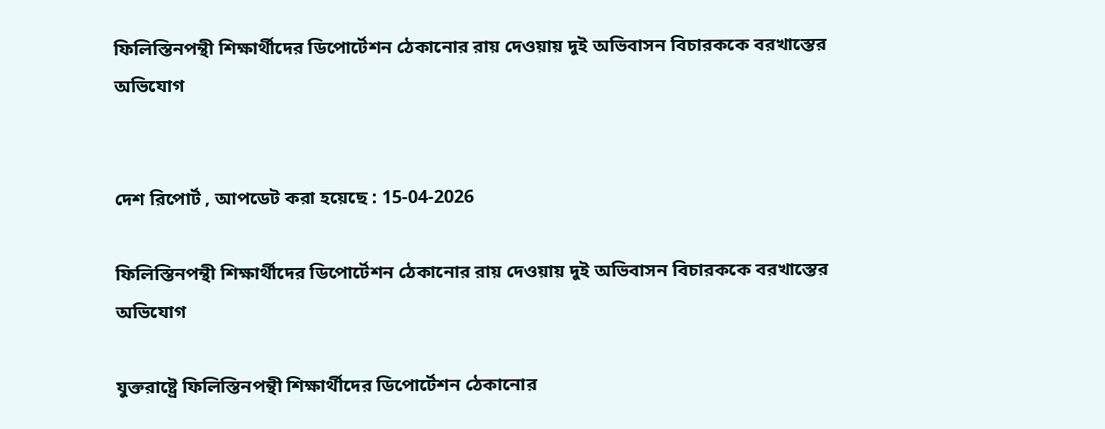ফিলিস্তিনপন্থী শিক্ষার্থীদের ডিপোর্টেশন ঠেকানোর রায় দেওয়ায় দুই অভিবাসন বিচারককে বরখাস্তের অভিযোগ


দেশ রিপোর্ট , আপডেট করা হয়েছে : 15-04-2026

ফিলিস্তিনপন্থী শিক্ষার্থীদের ডিপোর্টেশন ঠেকানোর রায় দেওয়ায় দুই অভিবাসন বিচারককে বরখাস্তের অভিযোগ

যুক্তরাষ্ট্রে ফিলিস্তিনপন্থী শিক্ষার্থীদের ডিপোর্টেশন ঠেকানোর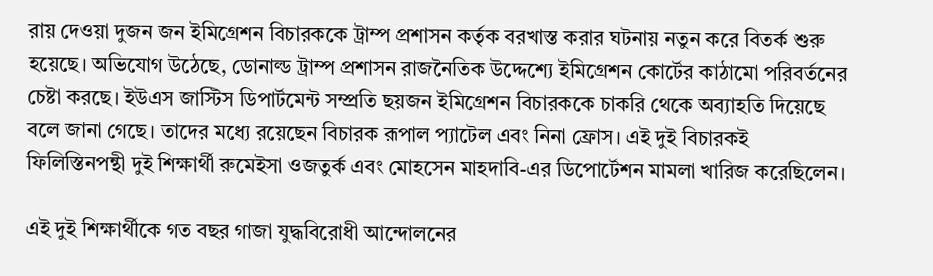রায় দেওয়া দুজন জন ইমিগ্রেশন বিচারককে ট্রাম্প প্রশাসন কর্তৃক বরখাস্ত করার ঘটনায় নতুন করে বিতর্ক শুরু হয়েছে। অভিযোগ উঠেছে, ডোনাল্ড ট্রাম্প প্রশাসন রাজনৈতিক উদ্দেশ্যে ইমিগ্রেশন কোর্টের কাঠামো পরিবর্তনের চেষ্টা করছে। ইউএস জাস্টিস ডিপার্টমেন্ট সম্প্রতি ছয়জন ইমিগ্রেশন বিচারককে চাকরি থেকে অব্যাহতি দিয়েছে বলে জানা গেছে। তাদের মধ্যে রয়েছেন বিচারক রূপাল প্যাটেল এবং নিনা ফ্রোস। এই দুই বিচারকই ফিলিস্তিনপন্থী দুই শিক্ষার্থী রুমেইসা ওজতুর্ক এবং মোহসেন মাহদাবি-এর ডিপোর্টেশন মামলা খারিজ করেছিলেন।

এই দুই শিক্ষার্থীকে গত বছর গাজা যুদ্ধবিরোধী আন্দোলনের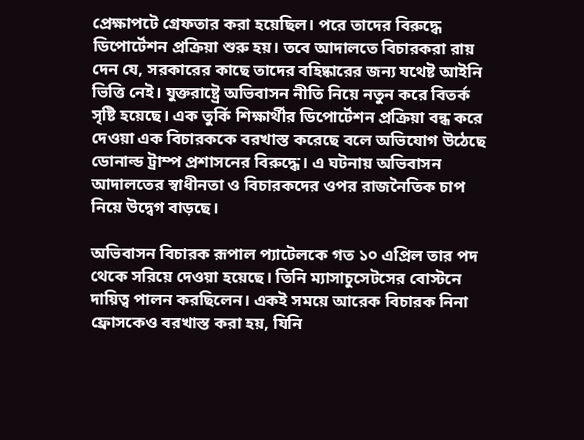প্রেক্ষাপটে গ্রেফতার করা হয়েছিল। পরে তাদের বিরুদ্ধে ডিপোর্টেশন প্রক্রিয়া শুরু হয়। তবে আদালতে বিচারকরা রায় দেন যে, সরকারের কাছে তাদের বহিষ্কারের জন্য যথেষ্ট আইনি ভিত্তি নেই। যুক্তরাষ্ট্রে অভিবাসন নীতি নিয়ে নতুন করে বিতর্ক সৃষ্টি হয়েছে। এক তুর্কি শিক্ষার্থীর ডিপোর্টেশন প্রক্রিয়া বন্ধ করে দেওয়া এক বিচারককে বরখাস্ত করেছে বলে অভিযোগ উঠেছে ডোনাল্ড ট্রাম্প প্রশাসনের বিরুদ্ধে। এ ঘটনায় অভিবাসন আদালতের স্বাধীনতা ও বিচারকদের ওপর রাজনৈতিক চাপ নিয়ে উদ্বেগ বাড়ছে।

অভিবাসন বিচারক রূপাল প্যাটেলকে গত ১০ এপ্রিল তার পদ থেকে সরিয়ে দেওয়া হয়েছে। তিনি ম্যাসাচুসেটসের বোস্টনে দায়িত্ব পালন করছিলেন। একই সময়ে আরেক বিচারক নিনা ফ্রোসকেও বরখাস্ত করা হয়, যিনি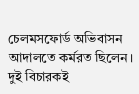চেলমসফোর্ড অভিবাসন আদালতে কর্মরত ছিলেন। দুই বিচারকই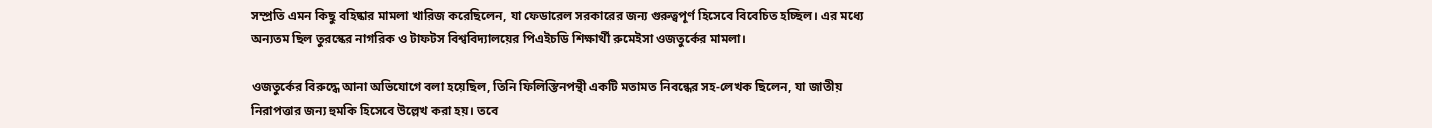সম্প্রতি এমন কিছু বহিষ্কার মামলা খারিজ করেছিলেন, যা ফেডারেল সরকারের জন্য গুরুত্বপূর্ণ হিসেবে বিবেচিত হচ্ছিল। এর মধ্যে অন্যতম ছিল তুরস্কের নাগরিক ও টাফটস বিশ্ববিদ্যালয়ের পিএইচডি শিক্ষার্থী রুমেইসা ওজতুর্কের মামলা।

ওজতুর্কের বিরুদ্ধে আনা অভিযোগে বলা হয়েছিল, তিনি ফিলিস্তিনপন্থী একটি মতামত নিবন্ধের সহ-লেখক ছিলেন, যা জাতীয় নিরাপত্তার জন্য হুমকি হিসেবে উল্লেখ করা হয়। তবে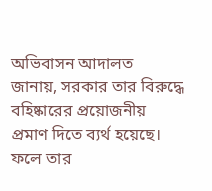অভিবাসন আদালত জানায়, সরকার তার বিরুদ্ধে বহিষ্কারের প্রয়োজনীয় প্রমাণ দিতে ব্যর্থ হয়েছে। ফলে তার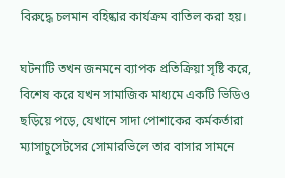বিরুদ্ধে চলমান বহিষ্কার কার্যক্রম বাতিল করা হয়।

ঘটনাটি তখন জনমনে ব্যাপক প্রতিক্রিয়া সৃষ্টি করে, বিশেষ করে যখন সামাজিক মাধ্যমে একটি ভিডিও ছড়িয়ে পড়ে, যেখানে সাদা পোশাকের কর্মকর্তারা ম্যাসাচুসেটসের সোমারভিলে তার বাসার সামনে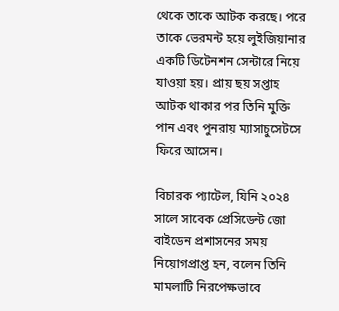থেকে তাকে আটক করছে। পরে তাকে ভেরমন্ট হয়ে লুইজিয়ানার একটি ডিটেনশন সেন্টারে নিয়ে যাওয়া হয়। প্রায় ছয় সপ্তাহ আটক থাকার পর তিনি মুক্তি পান এবং পুনরায় ম্যাসাচুসেটসে ফিরে আসেন।

বিচারক প্যাটেল, যিনি ২০২৪ সালে সাবেক প্রেসিডেন্ট জো বাইডেন প্রশাসনের সময় নিয়োগপ্রাপ্ত হন, বলেন তিনি মামলাটি নিরপেক্ষভাবে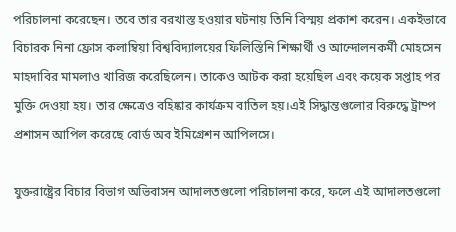পরিচালনা করেছেন। তবে তার বরখাস্ত হওয়ার ঘটনায় তিনি বিস্ময় প্রকাশ করেন। একইভাবে বিচারক নিনা ফ্রোস কলাম্বিয়া বিশ্ববিদ্যালয়ের ফিলিস্তিনি শিক্ষার্থী ও আন্দোলনকর্মী মোহসেন মাহদাবির মামলাও খারিজ করেছিলেন। তাকেও আটক করা হয়েছিল এবং কয়েক সপ্তাহ পর মুক্তি দেওয়া হয়। তার ক্ষেত্রেও বহিষ্কার কার্যক্রম বাতিল হয়।এই সিদ্ধান্তগুলোর বিরুদ্ধে ট্রাম্প প্রশাসন আপিল করেছে বোর্ড অব ইমিগ্রেশন আপিলসে।

যুক্তরাষ্ট্রের বিচার বিভাগ অভিবাসন আদালতগুলো পরিচালনা করে, ফলে এই আদালতগুলো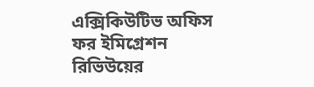এক্সিকিউটিভ অফিস ফর ইমিগ্রেশন রিভিউয়ের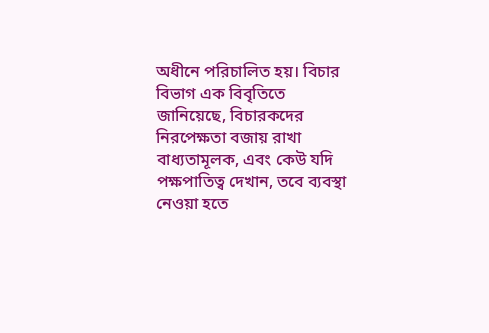অধীনে পরিচালিত হয়। বিচার বিভাগ এক বিবৃতিতে জানিয়েছে, বিচারকদের নিরপেক্ষতা বজায় রাখা বাধ্যতামূলক, এবং কেউ যদি পক্ষপাতিত্ব দেখান, তবে ব্যবস্থা নেওয়া হতে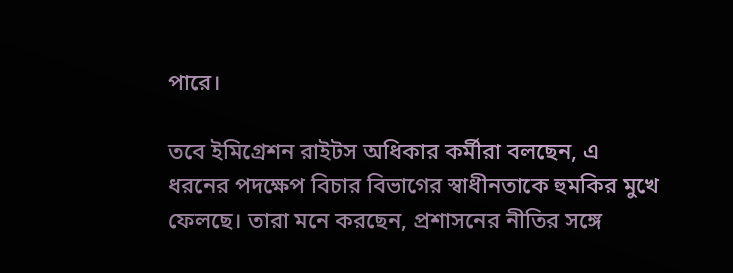পারে।

তবে ইমিগ্রেশন রাইটস অধিকার কর্মীরা বলছেন, এ ধরনের পদক্ষেপ বিচার বিভাগের স্বাধীনতাকে হুমকির মুখে ফেলছে। তারা মনে করছেন, প্রশাসনের নীতির সঙ্গে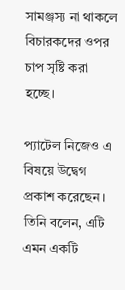সামঞ্জস্য না থাকলে বিচারকদের ওপর চাপ সৃষ্টি করা হচ্ছে।

প্যাটেল নিজেও এ বিষয়ে উদ্বেগ প্রকাশ করেছেন। তিনি বলেন, এটি এমন একটি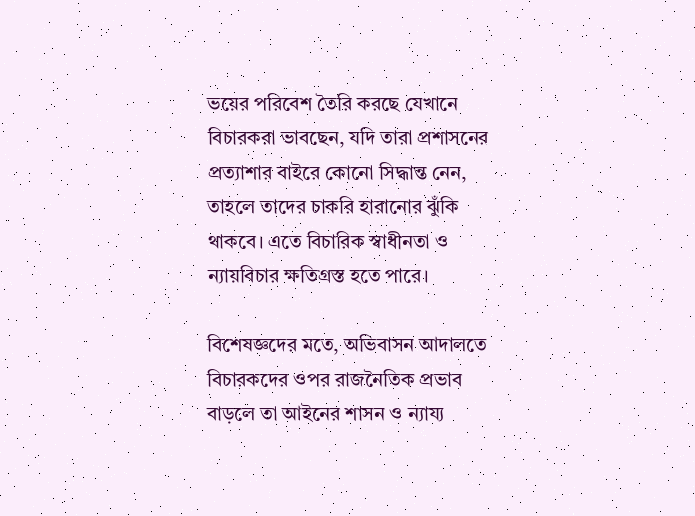ভয়ের পরিবেশ তৈরি করছে যেখানে বিচারকরা ভাবছেন, যদি তারা প্রশাসনের প্রত্যাশার বাইরে কোনো সিদ্ধান্ত নেন, তাহলে তাদের চাকরি হারানোর ঝুঁকি থাকবে। এতে বিচারিক স্বাধীনতা ও ন্যায়বিচার ক্ষতিগ্রস্ত হতে পারে।

বিশেষজ্ঞদের মতে, অভিবাসন আদালতে বিচারকদের ওপর রাজনৈতিক প্রভাব বাড়লে তা আইনের শাসন ও ন্যায্য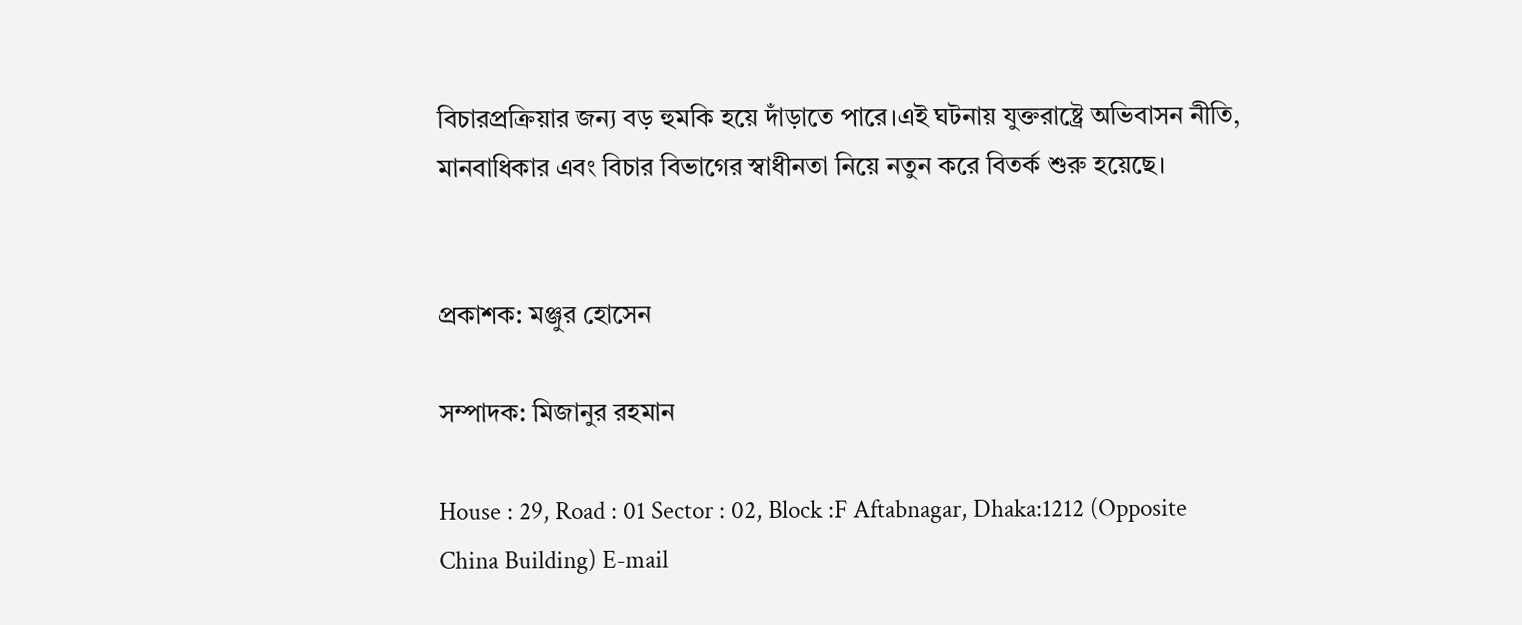বিচারপ্রক্রিয়ার জন্য বড় হুমকি হয়ে দাঁড়াতে পারে।এই ঘটনায় যুক্তরাষ্ট্রে অভিবাসন নীতি, মানবাধিকার এবং বিচার বিভাগের স্বাধীনতা নিয়ে নতুন করে বিতর্ক শুরু হয়েছে।


প্রকাশক: মঞ্জুর হোসেন

সম্পাদক: মিজানুর রহমান

House : 29, Road : 01 Sector : 02, Block :F Aftabnagar, Dhaka:1212 (Opposite China Building) E-mail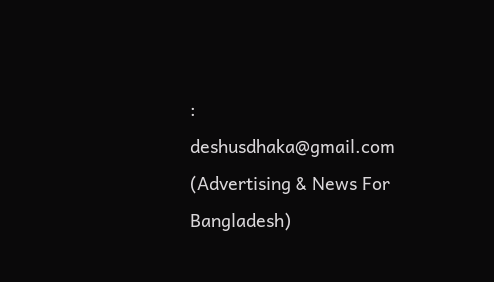: deshusdhaka@gmail.com (Advertising & News For Bangladesh)